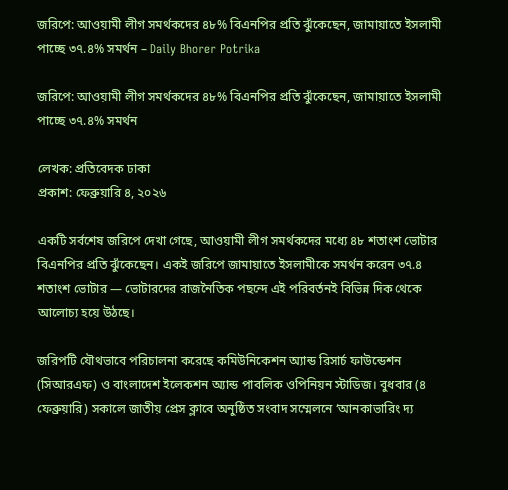জরিপে: আওয়ামী লীগ সমর্থকদের ৪৮% বিএনপির প্রতি ঝুঁকেছেন, জামায়াতে ইসলামী পাচ্ছে ৩৭.৪% সমর্থন – Daily Bhorer Potrika

জরিপে: আওয়ামী লীগ সমর্থকদের ৪৮% বিএনপির প্রতি ঝুঁকেছেন, জামায়াতে ইসলামী পাচ্ছে ৩৭.৪% সমর্থন

লেখক: প্রতিবেদক ঢাকা
প্রকাশ: ফেব্রুয়ারি ৪, ২০২৬

একটি সর্বশেষ জরিপে দেখা গেছে, আওয়ামী লীগ সমর্থকদের মধ্যে ৪৮ শতাংশ ভোটার বিএনপির প্রতি ঝুঁকেছেন। একই জরিপে জামায়াতে ইসলামীকে সমর্থন করেন ৩৭.৪ শতাংশ ভোটার — ভোটারদের রাজনৈতিক পছন্দে এই পরিবর্তনই বিভিন্ন দিক থেকে আলোচ্য হয়ে উঠছে।

জরিপটি যৌথভাবে পরিচালনা করেছে কমিউনিকেশন অ্যান্ড রিসার্চ ফাউন্ডেশন (সিআরএফ) ও বাংলাদেশ ইলেকশন অ্যান্ড পাবলিক ওপিনিয়ন স্টাডিজ। বুধবার (৪ ফেব্রুয়ারি) সকালে জাতীয় প্রেস ক্লাবে অনুষ্ঠিত সংবাদ সম্মেলনে ‘আনকাভারিং দ্য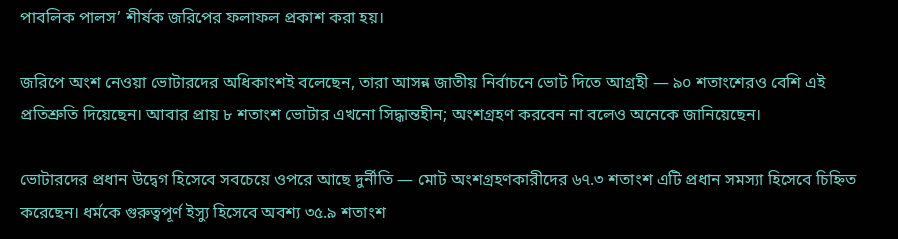পাবলিক পালস’ শীর্ষক জরিপের ফলাফল প্রকাশ করা হয়।

জরিপে অংশ নেওয়া ভোটারদের অধিকাংশই বলেছেন, তারা আসন্ন জাতীয় নির্বাচনে ভোট দিতে আগ্রহী — ৯০ শতাংশেরও বেশি এই প্রতিশ্রুতি দিয়েছেন। আবার প্রায় ৮ শতাংশ ভোটার এখনো সিদ্ধান্তহীন; অংশগ্রহণ করবেন না বলেও অনেকে জানিয়েছেন।

ভোটারদের প্রধান উদ্বেগ হিসেবে সবচেয়ে ওপরে আছে দুর্নীতি — মোট অংশগ্রহণকারীদের ৬৭.৩ শতাংশ এটি প্রধান সমস্যা হিসেবে চিহ্নিত করেছেন। ধর্মকে গুরুত্বপূর্ণ ইস্যু হিসেবে অবশ্য ৩৫.৯ শতাংশ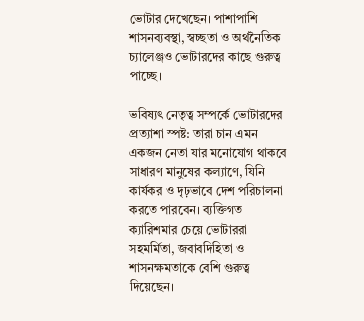ভোটার দেখেছেন। পাশাপাশি শাসনব্যবস্থা, স্বচ্ছতা ও অর্থনৈতিক চ্যালেঞ্জও ভোটারদের কাছে গুরুত্ব পাচ্ছে।

ভবিষ্যৎ নেতৃত্ব সম্পর্কে ভোটারদের প্রত্যাশা স্পষ্ট: তারা চান এমন একজন নেতা যার মনোযোগ থাকবে সাধারণ মানুষের কল্যাণে, যিনি কার্যকর ও দৃঢ়ভাবে দেশ পরিচালনা করতে পারবেন। ব্যক্তিগত ক্যারিশমার চেয়ে ভোটাররা সহমর্মিতা, জবাবদিহিতা ও শাসনক্ষমতাকে বেশি গুরুত্ব দিয়েছেন।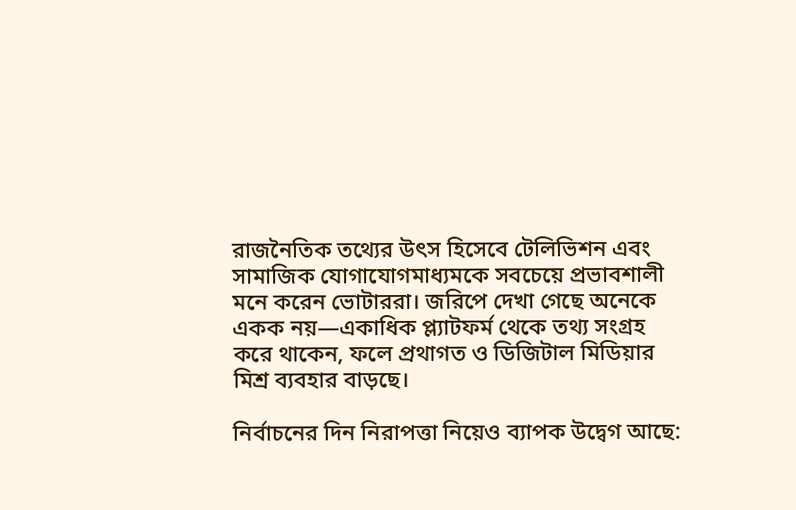রাজনৈতিক তথ্যের উৎস হিসেবে টেলিভিশন এবং সামাজিক যোগাযোগমাধ্যমকে সবচেয়ে প্রভাবশালী মনে করেন ভোটাররা। জরিপে দেখা গেছে অনেকে একক নয়—একাধিক প্ল্যাটফর্ম থেকে তথ্য সংগ্রহ করে থাকেন, ফলে প্রথাগত ও ডিজিটাল মিডিয়ার মিশ্র ব্যবহার বাড়ছে।

নির্বাচনের দিন নিরাপত্তা নিয়েও ব্যাপক উদ্বেগ আছে: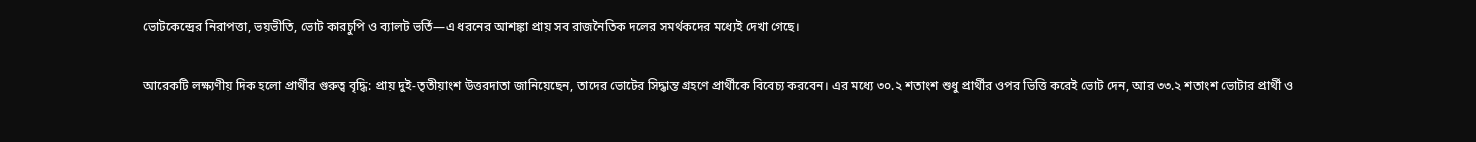ভোটকেন্দ্রের নিরাপত্তা, ভয়ভীতি, ভোট কারচুপি ও ব্যালট ভর্তি—এ ধরনের আশঙ্কা প্রায় সব রাজনৈতিক দলের সমর্থকদের মধ্যেই দেখা গেছে।

আরেকটি লক্ষ্যণীয় দিক হলো প্রার্থীর গুরুত্ব বৃদ্ধি: প্রায় দুই-তৃতীয়াংশ উত্তরদাতা জানিয়েছেন, তাদের ভোটের সিদ্ধান্ত গ্রহণে প্রার্থীকে বিবেচ্য করবেন। এর মধ্যে ৩০.২ শতাংশ শুধু প্রার্থীর ওপর ভিত্তি করেই ভোট দেন, আর ৩৩.২ শতাংশ ভোটার প্রার্থী ও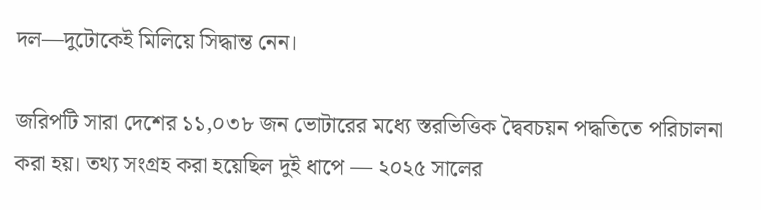দল—দুটোকেই মিলিয়ে সিদ্ধান্ত নেন।

জরিপটি সারা দেশের ১১,০৩৮ জন ভোটারের মধ্যে স্তরভিত্তিক দ্বৈবচয়ন পদ্ধতিতে পরিচালনা করা হয়। তথ্য সংগ্রহ করা হয়েছিল দুই ধাপে — ২০২৫ সালের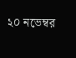২০ নভেম্বর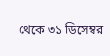থেকে ৩১ ডিসেম্বর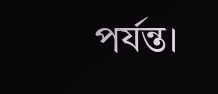পর্যন্ত।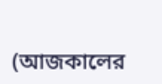(আজকালের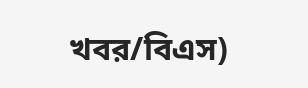খবর/বিএস)